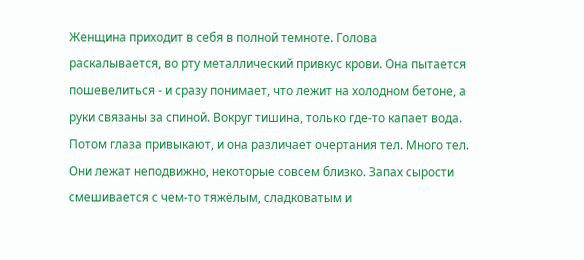Женщина приходит в себя в полной темноте. Голова раскалывается, во рту металлический привкус крови. Она пытается пошевелиться - и сразу понимает, что лежит на холодном бетоне, а руки связаны за спиной. Вокруг тишина, только где-то капает вода. Потом глаза привыкают, и она различает очертания тел. Много тел. Они лежат неподвижно, некоторые совсем близко. Запах сырости смешивается с чем-то тяжёлым, сладковатым и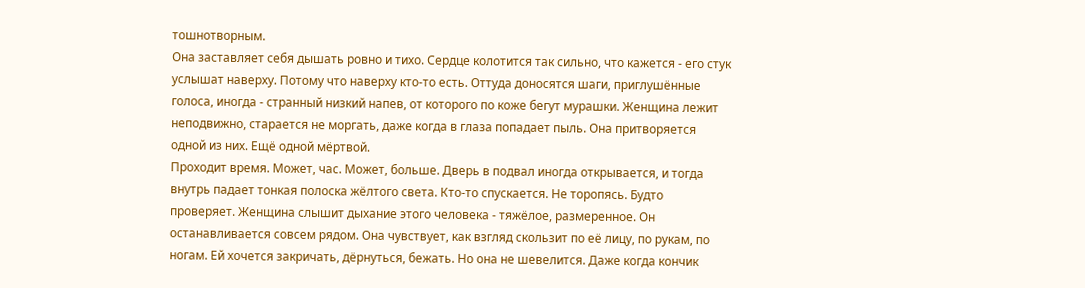тошнотворным.
Она заставляет себя дышать ровно и тихо. Сердце колотится так сильно, что кажется - его стук услышат наверху. Потому что наверху кто-то есть. Оттуда доносятся шаги, приглушённые голоса, иногда - странный низкий напев, от которого по коже бегут мурашки. Женщина лежит неподвижно, старается не моргать, даже когда в глаза попадает пыль. Она притворяется одной из них. Ещё одной мёртвой.
Проходит время. Может, час. Может, больше. Дверь в подвал иногда открывается, и тогда внутрь падает тонкая полоска жёлтого света. Кто-то спускается. Не торопясь. Будто проверяет. Женщина слышит дыхание этого человека - тяжёлое, размеренное. Он останавливается совсем рядом. Она чувствует, как взгляд скользит по её лицу, по рукам, по ногам. Ей хочется закричать, дёрнуться, бежать. Но она не шевелится. Даже когда кончик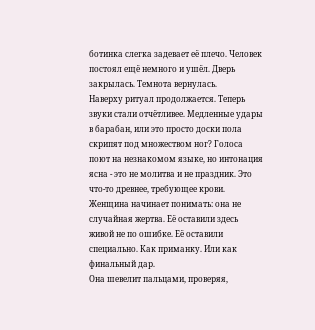ботинка слегка задевает её плечо. Человек постоял ещё немного и ушёл. Дверь закрылась. Темнота вернулась.
Наверху ритуал продолжается. Теперь звуки стали отчётливее. Медленные удары в барабан, или это просто доски пола скрипят под множеством ног? Голоса поют на незнакомом языке, но интонация ясна - это не молитва и не праздник. Это что-то древнее, требующее крови. Женщина начинает понимать: она не случайная жертва. Её оставили здесь живой не по ошибке. Её оставили специально. Как приманку. Или как финальный дар.
Она шевелит пальцами, проверяя,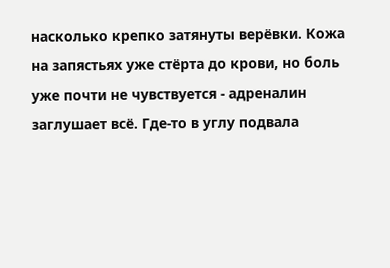насколько крепко затянуты верёвки. Кожа на запястьях уже стёрта до крови, но боль уже почти не чувствуется - адреналин заглушает всё. Где-то в углу подвала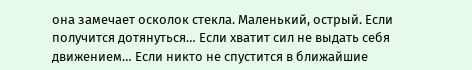она замечает осколок стекла. Маленький, острый. Если получится дотянуться… Если хватит сил не выдать себя движением… Если никто не спустится в ближайшие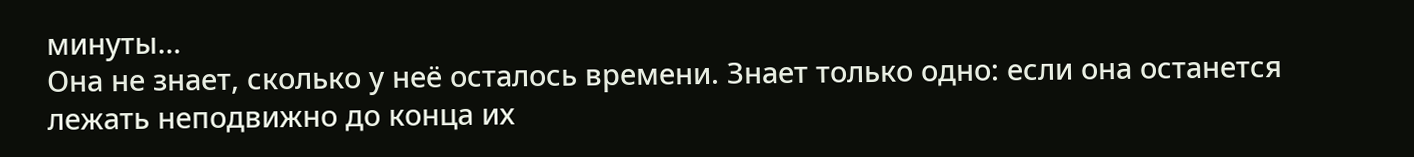минуты…
Она не знает, сколько у неё осталось времени. Знает только одно: если она останется лежать неподвижно до конца их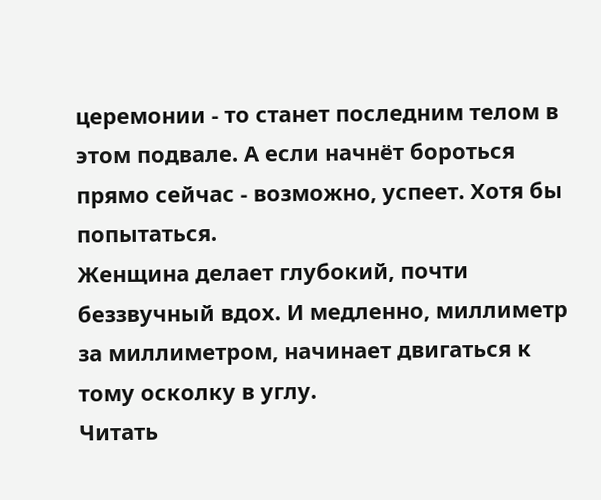церемонии - то станет последним телом в этом подвале. А если начнёт бороться прямо сейчас - возможно, успеет. Хотя бы попытаться.
Женщина делает глубокий, почти беззвучный вдох. И медленно, миллиметр за миллиметром, начинает двигаться к тому осколку в углу.
Читать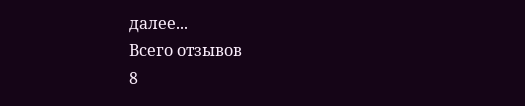далее...
Всего отзывов
8